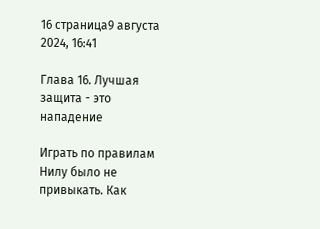16 страница9 августа 2024, 16:41

Глава 16. Лучшая защита - это нападение

Играть по правилам Нилу было не привыкать. Как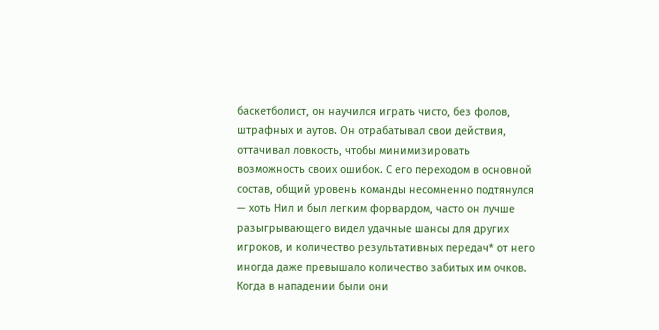баскетболист, он научился играть чисто, без фолов, штрафных и аутов. Он отрабатывал свои действия, оттачивал ловкость, чтобы минимизировать возможность своих ошибок. С его переходом в основной состав, общий уровень команды несомненно подтянулся — хоть Нил и был легким форвардом, часто он лучше разыгрывающего видел удачные шансы для других игроков, и количество результативных передач* от него иногда даже превышало количество забитых им очков. Когда в нападении были они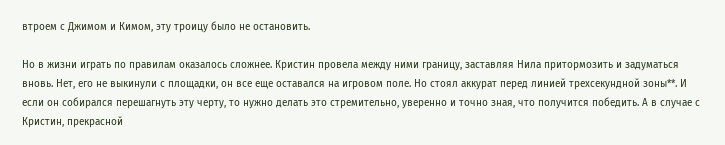втроем с Джимом и Кимом, эту троицу было не остановить.

Но в жизни играть по правилам оказалось сложнее. Кристин провела между ними границу, заставляя Нила притормозить и задуматься вновь. Нет, его не выкинули с площадки, он все еще оставался на игровом поле. Но стоял аккурат перед линией трехсекундной зоны**. И если он собирался перешагнуть эту черту, то нужно делать это стремительно, уверенно и точно зная, что получится победить. А в случае с Кристин, прекрасной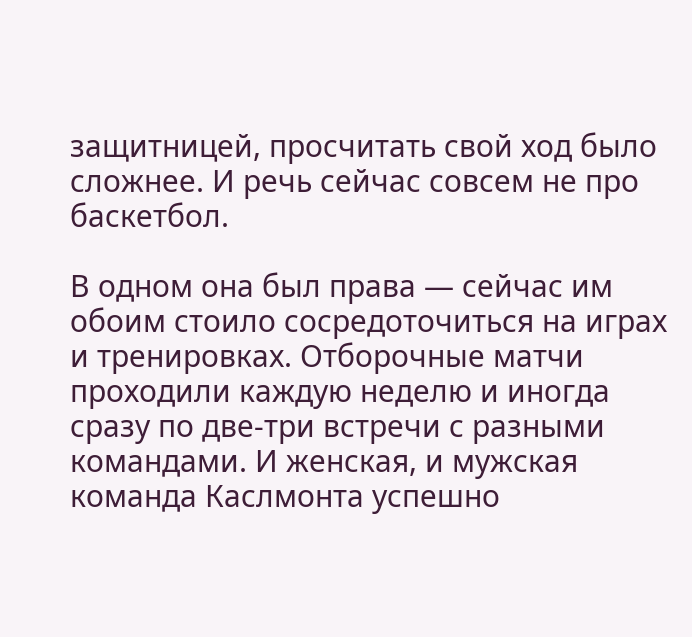защитницей, просчитать свой ход было сложнее. И речь сейчас совсем не про баскетбол.

В одном она был права — сейчас им обоим стоило сосредоточиться на играх и тренировках. Отборочные матчи проходили каждую неделю и иногда сразу по две-три встречи с разными командами. И женская, и мужская команда Каслмонта успешно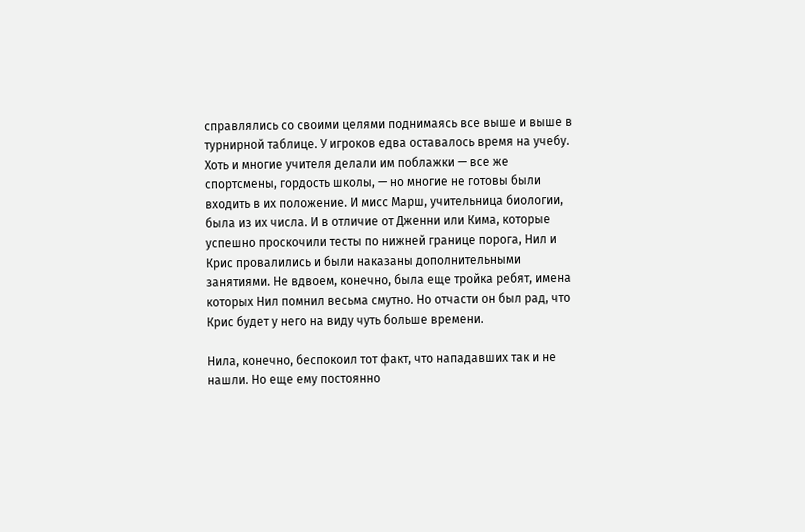справлялись со своими целями поднимаясь все выше и выше в турнирной таблице. У игроков едва оставалось время на учебу. Хоть и многие учителя делали им поблажки — все же спортсмены, гордость школы, — но многие не готовы были входить в их положение. И мисс Марш, учительница биологии, была из их числа. И в отличие от Дженни или Кима, которые успешно проскочили тесты по нижней границе порога, Нил и Крис провалились и были наказаны дополнительными занятиями. Не вдвоем, конечно, была еще тройка ребят, имена которых Нил помнил весьма смутно. Но отчасти он был рад, что Крис будет у него на виду чуть больше времени.

Нила, конечно, беспокоил тот факт, что нападавших так и не нашли. Но еще ему постоянно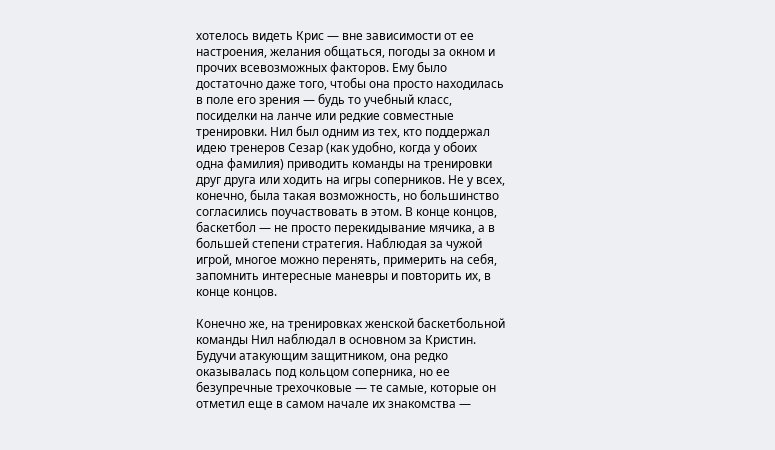хотелось видеть Крис — вне зависимости от ее настроения, желания общаться, погоды за окном и прочих всевозможных факторов. Ему было достаточно даже того, чтобы она просто находилась в поле его зрения — будь то учебный класс, посиделки на ланче или редкие совместные тренировки. Нил был одним из тех, кто поддержал идею тренеров Сезар (как удобно, когда у обоих одна фамилия) приводить команды на тренировки друг друга или ходить на игры соперников. Не у всех, конечно, была такая возможность, но большинство согласились поучаствовать в этом. В конце концов, баскетбол — не просто перекидывание мячика, а в большей степени стратегия. Наблюдая за чужой игрой, многое можно перенять, примерить на себя, запомнить интересные маневры и повторить их, в конце концов.

Конечно же, на тренировках женской баскетбольной команды Нил наблюдал в основном за Кристин. Будучи атакующим защитником, она редко оказывалась под кольцом соперника, но ее безупречные трехочковые — те самые, которые он отметил еще в самом начале их знакомства —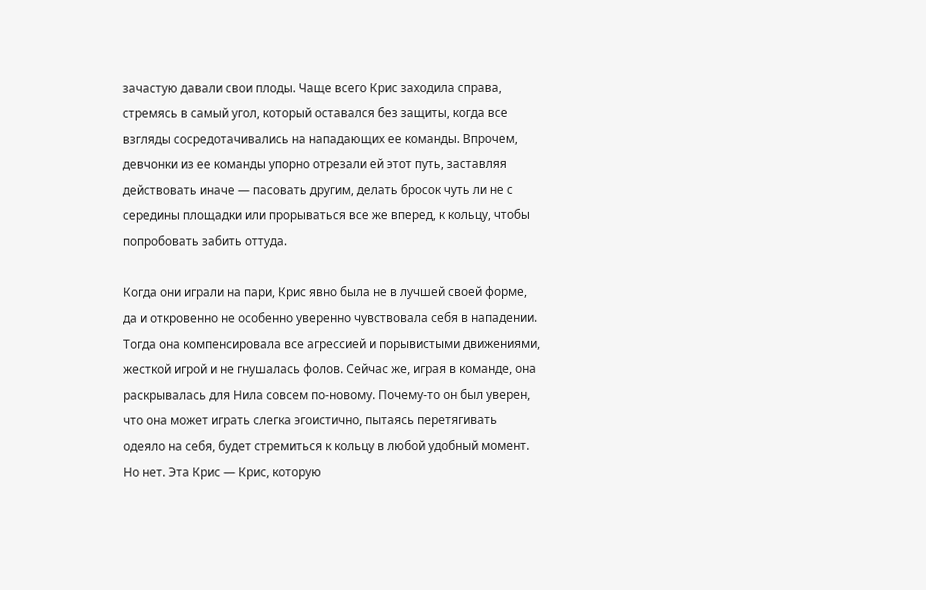зачастую давали свои плоды. Чаще всего Крис заходила справа, стремясь в самый угол, который оставался без защиты, когда все взгляды сосредотачивались на нападающих ее команды. Впрочем, девчонки из ее команды упорно отрезали ей этот путь, заставляя действовать иначе — пасовать другим, делать бросок чуть ли не с середины площадки или прорываться все же вперед, к кольцу, чтобы попробовать забить оттуда.

Когда они играли на пари, Крис явно была не в лучшей своей форме, да и откровенно не особенно уверенно чувствовала себя в нападении. Тогда она компенсировала все агрессией и порывистыми движениями, жесткой игрой и не гнушалась фолов. Сейчас же, играя в команде, она раскрывалась для Нила совсем по-новому. Почему-то он был уверен, что она может играть слегка эгоистично, пытаясь перетягивать одеяло на себя, будет стремиться к кольцу в любой удобный момент. Но нет. Эта Крис — Крис, которую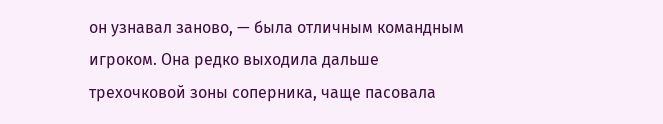он узнавал заново, — была отличным командным игроком. Она редко выходила дальше трехочковой зоны соперника, чаще пасовала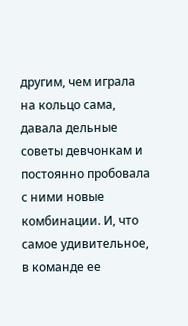другим, чем играла на кольцо сама, давала дельные советы девчонкам и постоянно пробовала с ними новые комбинации. И, что самое удивительное, в команде ее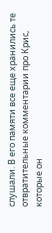слушали. В его памяти все еще хранились те отвратительные комментарии про Крис, которые он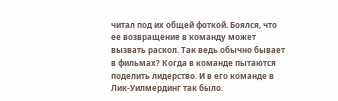читал под их общей фоткой. Боялся, что ее возвращение в команду может вызвать раскол. Так ведь обычно бывает в фильмах? Когда в команде пытаются поделить лидерство. И в его команде в Лик-Уилмердинг так было.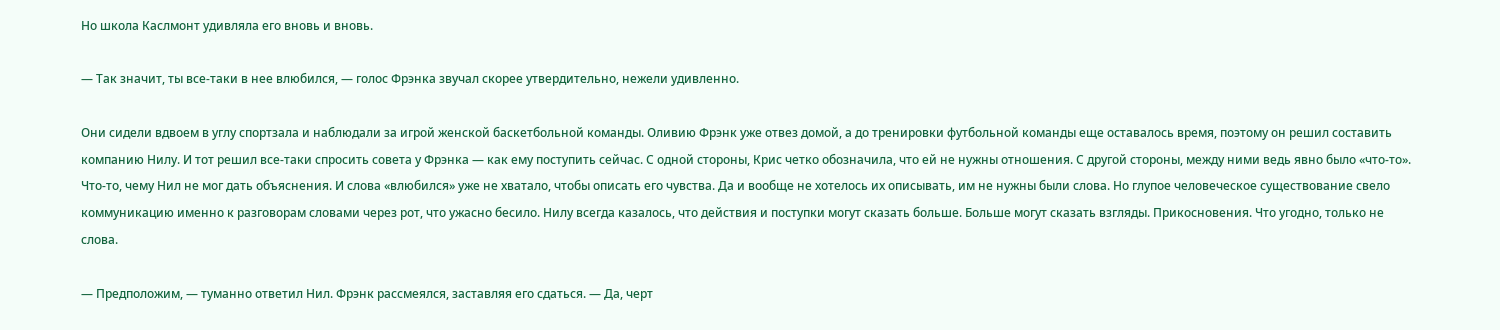Но школа Каслмонт удивляла его вновь и вновь.

— Так значит, ты все-таки в нее влюбился, — голос Фрэнка звучал скорее утвердительно, нежели удивленно.

Они сидели вдвоем в углу спортзала и наблюдали за игрой женской баскетбольной команды. Оливию Фрэнк уже отвез домой, а до тренировки футбольной команды еще оставалось время, поэтому он решил составить компанию Нилу. И тот решил все-таки спросить совета у Фрэнка — как ему поступить сейчас. С одной стороны, Крис четко обозначила, что ей не нужны отношения. С другой стороны, между ними ведь явно было «что-то». Что-то, чему Нил не мог дать объяснения. И слова «влюбился» уже не хватало, чтобы описать его чувства. Да и вообще не хотелось их описывать, им не нужны были слова. Но глупое человеческое существование свело коммуникацию именно к разговорам словами через рот, что ужасно бесило. Нилу всегда казалось, что действия и поступки могут сказать больше. Больше могут сказать взгляды. Прикосновения. Что угодно, только не слова.

— Предположим, — туманно ответил Нил. Фрэнк рассмеялся, заставляя его сдаться. — Да, черт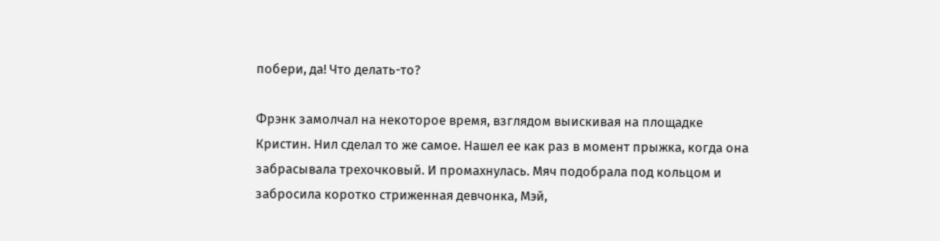побери, да! Что делать-то?

Фрэнк замолчал на некоторое время, взглядом выискивая на площадке Кристин. Нил сделал то же самое. Нашел ее как раз в момент прыжка, когда она забрасывала трехочковый. И промахнулась. Мяч подобрала под кольцом и забросила коротко стриженная девчонка, Мэй,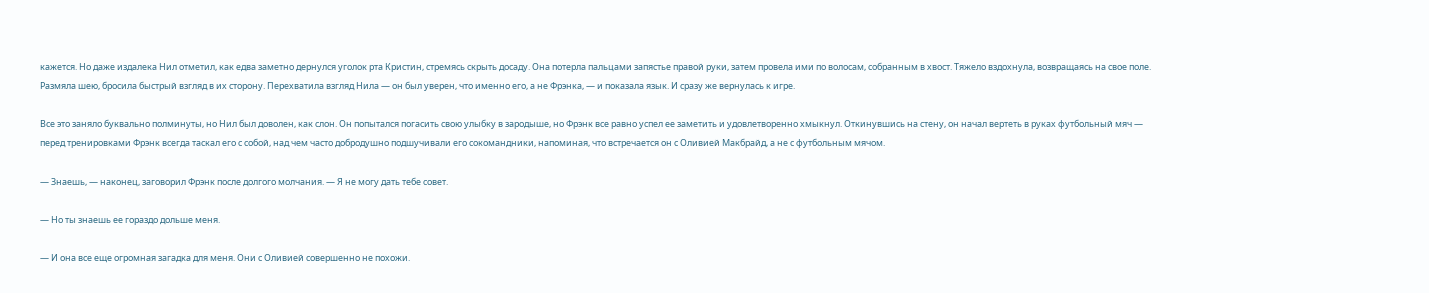кажется. Но даже издалека Нил отметил, как едва заметно дернулся уголок рта Кристин, стремясь скрыть досаду. Она потерла пальцами запястье правой руки, затем провела ими по волосам, собранным в хвост. Тяжело вздохнула, возвращаясь на свое поле. Размяла шею, бросила быстрый взгляд в их сторону. Перехватила взгляд Нила — он был уверен, что именно его, а не Фрэнка, — и показала язык. И сразу же вернулась к игре.

Все это заняло буквально полминуты, но Нил был доволен, как слон. Он попытался погасить свою улыбку в зародыше, но Фрэнк все равно успел ее заметить и удовлетворенно хмыкнул. Откинувшись на стену, он начал вертеть в руках футбольный мяч — перед тренировками Фрэнк всегда таскал его с собой, над чем часто добродушно подшучивали его сокомандники, напоминая, что встречается он с Оливией Макбрайд, а не с футбольным мячом.

— Знаешь, — наконец, заговорил Фрэнк после долгого молчания. — Я не могу дать тебе совет.

— Но ты знаешь ее гораздо дольше меня.

— И она все еще огромная загадка для меня. Они с Оливией совершенно не похожи.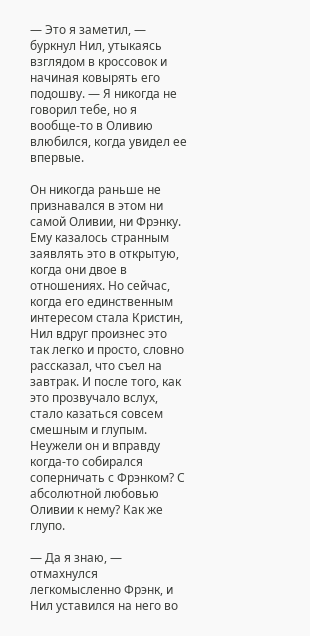— Это я заметил, — буркнул Нил, утыкаясь взглядом в кроссовок и начиная ковырять его подошву. — Я никогда не говорил тебе, но я вообще-то в Оливию влюбился, когда увидел ее впервые.

Он никогда раньше не признавался в этом ни самой Оливии, ни Фрэнку. Ему казалось странным заявлять это в открытую, когда они двое в отношениях. Но сейчас, когда его единственным интересом стала Кристин, Нил вдруг произнес это так легко и просто, словно рассказал, что съел на завтрак. И после того, как это прозвучало вслух, стало казаться совсем смешным и глупым. Неужели он и вправду когда-то собирался соперничать с Фрэнком? С абсолютной любовью Оливии к нему? Как же глупо.

— Да я знаю, — отмахнулся легкомысленно Фрэнк, и Нил уставился на него во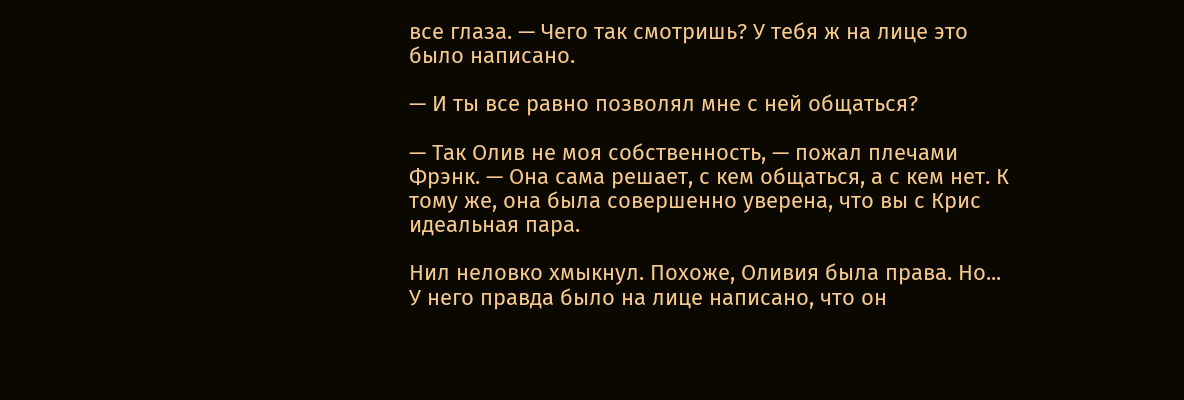все глаза. — Чего так смотришь? У тебя ж на лице это было написано.

— И ты все равно позволял мне с ней общаться?

— Так Олив не моя собственность, — пожал плечами Фрэнк. — Она сама решает, с кем общаться, а с кем нет. К тому же, она была совершенно уверена, что вы с Крис идеальная пара.

Нил неловко хмыкнул. Похоже, Оливия была права. Но... У него правда было на лице написано, что он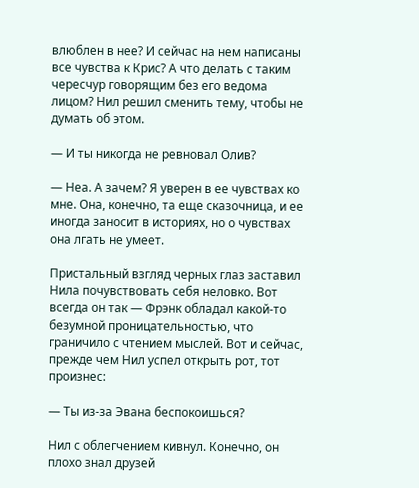влюблен в нее? И сейчас на нем написаны все чувства к Крис? А что делать с таким чересчур говорящим без его ведома лицом? Нил решил сменить тему, чтобы не думать об этом.

— И ты никогда не ревновал Олив?

— Неа. А зачем? Я уверен в ее чувствах ко мне. Она, конечно, та еще сказочница, и ее иногда заносит в историях, но о чувствах она лгать не умеет.

Пристальный взгляд черных глаз заставил Нила почувствовать себя неловко. Вот всегда он так — Фрэнк обладал какой-то безумной проницательностью, что граничило с чтением мыслей. Вот и сейчас, прежде чем Нил успел открыть рот, тот произнес:

— Ты из-за Эвана беспокоишься?

Нил с облегчением кивнул. Конечно, он плохо знал друзей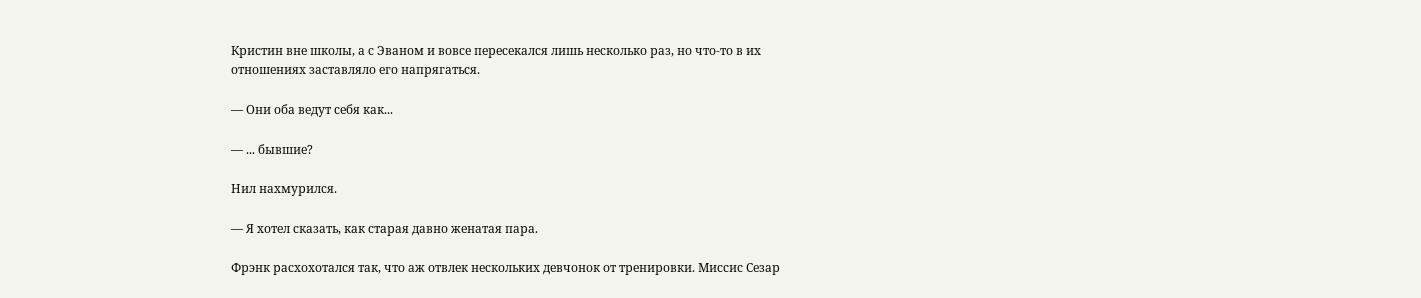Кристин вне школы, а с Эваном и вовсе пересекался лишь несколько раз, но что-то в их отношениях заставляло его напрягаться.

— Они оба ведут себя как...

— ... бывшие?

Нил нахмурился.

— Я хотел сказать, как старая давно женатая пара.

Фрэнк расхохотался так, что аж отвлек нескольких девчонок от тренировки. Миссис Сезар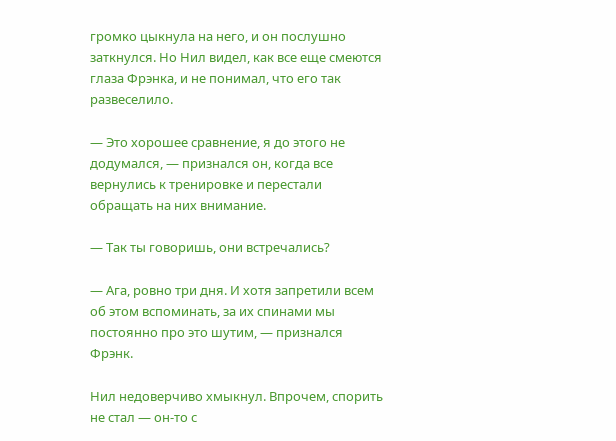громко цыкнула на него, и он послушно заткнулся. Но Нил видел, как все еще смеются глаза Фрэнка, и не понимал, что его так развеселило.

— Это хорошее сравнение, я до этого не додумался, — признался он, когда все вернулись к тренировке и перестали обращать на них внимание.

— Так ты говоришь, они встречались?

— Ага, ровно три дня. И хотя запретили всем об этом вспоминать, за их спинами мы постоянно про это шутим, — признался Фрэнк.

Нил недоверчиво хмыкнул. Впрочем, спорить не стал — он-то с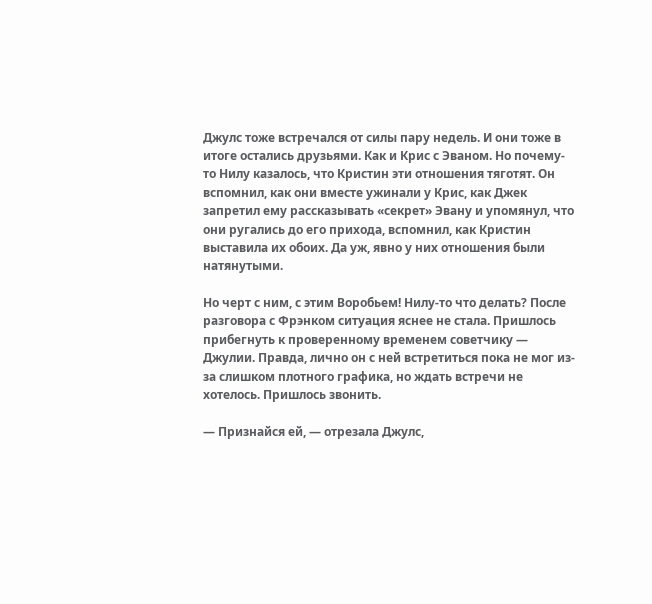Джулс тоже встречался от силы пару недель. И они тоже в итоге остались друзьями. Как и Крис с Эваном. Но почему-то Нилу казалось, что Кристин эти отношения тяготят. Он вспомнил, как они вместе ужинали у Крис, как Джек запретил ему рассказывать «секрет» Эвану и упомянул, что они ругались до его прихода, вспомнил, как Кристин выставила их обоих. Да уж, явно у них отношения были натянутыми.

Но черт с ним, с этим Воробьем! Нилу-то что делать? После разговора с Фрэнком ситуация яснее не стала. Пришлось прибегнуть к проверенному временем советчику — Джулии. Правда, лично он с ней встретиться пока не мог из-за слишком плотного графика, но ждать встречи не хотелось. Пришлось звонить.

— Признайся ей, — отрезала Джулс,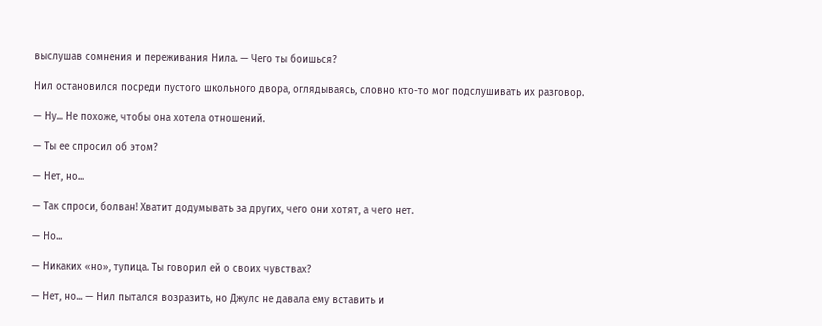выслушав сомнения и переживания Нила. — Чего ты боишься?

Нил остановился посреди пустого школьного двора, оглядываясь, словно кто-то мог подслушивать их разговор.

— Ну... Не похоже, чтобы она хотела отношений.

— Ты ее спросил об этом?

— Нет, но...

— Так спроси, болван! Хватит додумывать за других, чего они хотят, а чего нет.

— Но...

— Никаких «но», тупица. Ты говорил ей о своих чувствах?

— Нет, но... — Нил пытался возразить, но Джулс не давала ему вставить и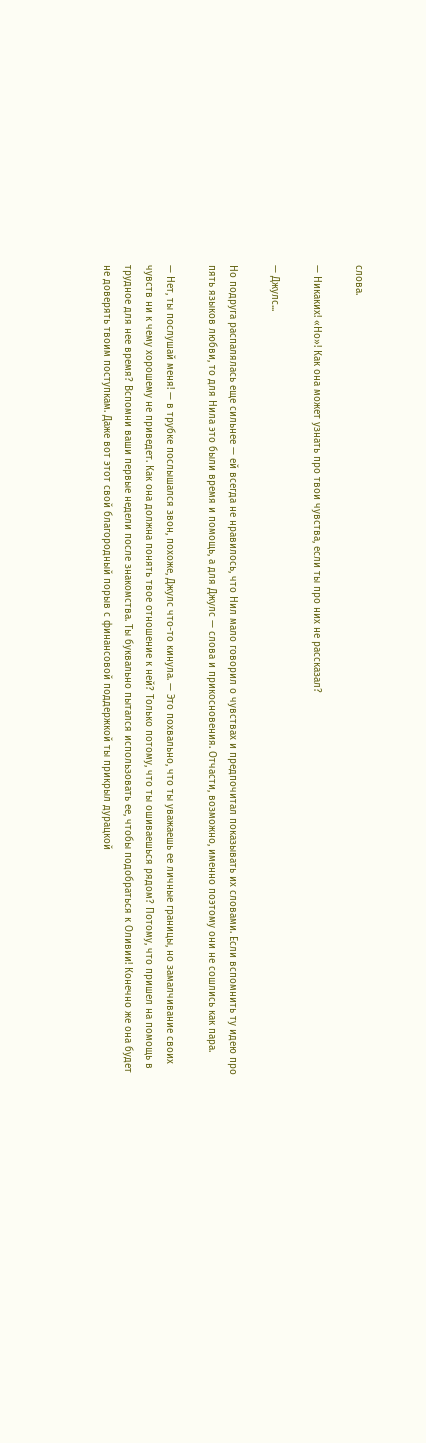слова.

— Никаких! «Но»! Как она может узнать про твои чувства, если ты про них не рассказал?

— Джулс...

Но подруга распалялась еще сильнее — ей всегда не нравилось, что Нил мало говорил о чувствах и предпочитал показывать их словами. Если вспомнить ту идею про пять языков любви, то для Нила это были время и помощь, а для Джулс — слова и прикосновения. Отчасти, возможно, именно поэтому они не сошлись как пара.

— Нет, ты послушай меня! — в трубке послышался звон, похоже, Джулс что-то кинула. — Это похвально, что ты уважаешь ее личные границы, но замалчивание своих чувств ни к чему хорошему не приведет. Как она должна понять твое отношение к ней? Только потому, что ты ошиваешься рядом? Потому, что пришел на помощь в трудное для нее время? Вспомни ваши первые недели после знакомства. Ты буквально пытался использовать ее, чтобы подобраться к Оливии! Конечно же она будет не доверять твоим поступкам. Даже вот этот свой благородный порыв с финансовой поддержкой ты прикрыл дурацкой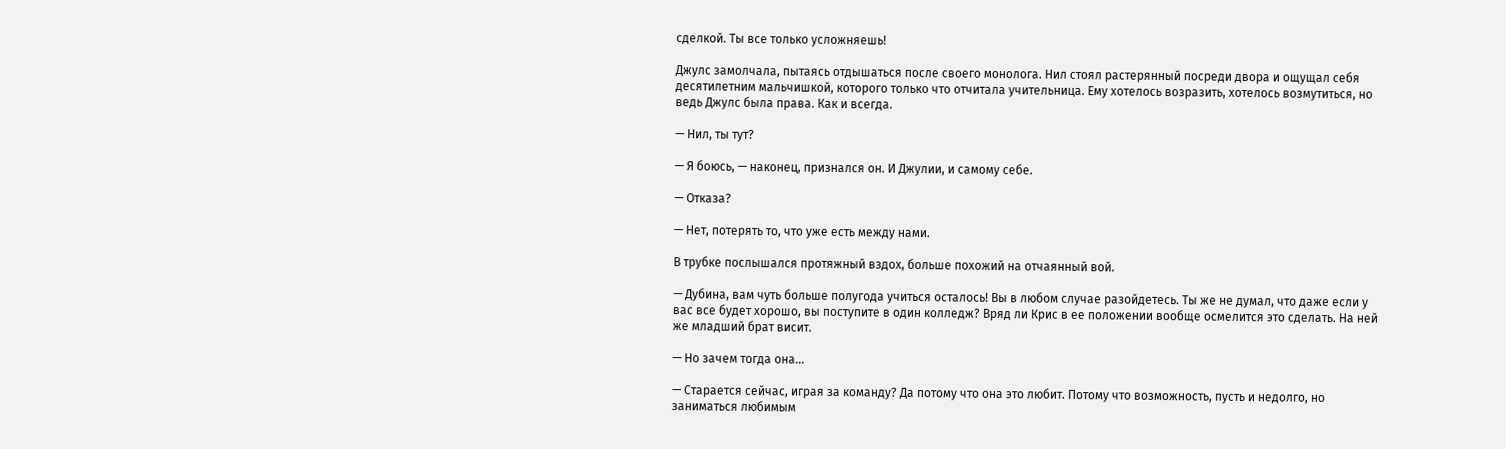сделкой. Ты все только усложняешь!

Джулс замолчала, пытаясь отдышаться после своего монолога. Нил стоял растерянный посреди двора и ощущал себя десятилетним мальчишкой, которого только что отчитала учительница. Ему хотелось возразить, хотелось возмутиться, но ведь Джулс была права. Как и всегда.

— Нил, ты тут?

— Я боюсь, — наконец, признался он. И Джулии, и самому себе.

— Отказа?

— Нет, потерять то, что уже есть между нами.

В трубке послышался протяжный вздох, больше похожий на отчаянный вой.

— Дубина, вам чуть больше полугода учиться осталось! Вы в любом случае разойдетесь. Ты же не думал, что даже если у вас все будет хорошо, вы поступите в один колледж? Вряд ли Крис в ее положении вообще осмелится это сделать. На ней же младший брат висит.

— Но зачем тогда она...

— Старается сейчас, играя за команду? Да потому что она это любит. Потому что возможность, пусть и недолго, но заниматься любимым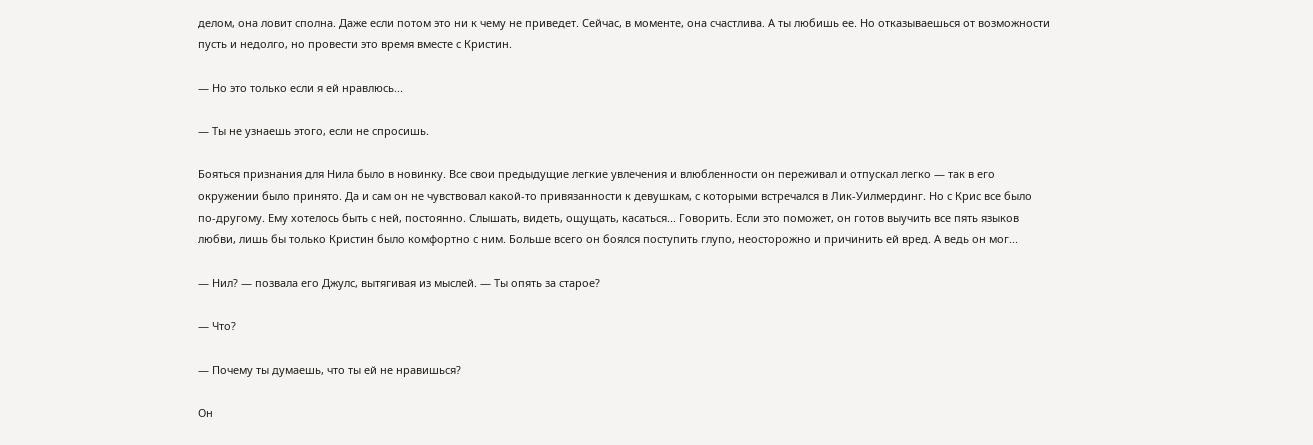делом, она ловит сполна. Даже если потом это ни к чему не приведет. Сейчас, в моменте, она счастлива. А ты любишь ее. Но отказываешься от возможности пусть и недолго, но провести это время вместе с Кристин.

— Но это только если я ей нравлюсь...

— Ты не узнаешь этого, если не спросишь.

Бояться признания для Нила было в новинку. Все свои предыдущие легкие увлечения и влюбленности он переживал и отпускал легко — так в его окружении было принято. Да и сам он не чувствовал какой-то привязанности к девушкам, с которыми встречался в Лик-Уилмердинг. Но с Крис все было по-другому. Ему хотелось быть с ней, постоянно. Слышать, видеть, ощущать, касаться... Говорить. Если это поможет, он готов выучить все пять языков любви, лишь бы только Кристин было комфортно с ним. Больше всего он боялся поступить глупо, неосторожно и причинить ей вред. А ведь он мог...

— Нил? — позвала его Джулс, вытягивая из мыслей. — Ты опять за старое?

— Что?

— Почему ты думаешь, что ты ей не нравишься?

Он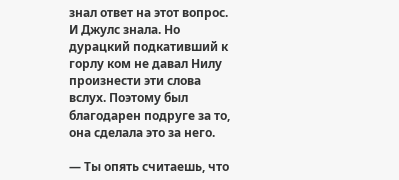знал ответ на этот вопрос. И Джулс знала. Но дурацкий подкативший к горлу ком не давал Нилу произнести эти слова вслух. Поэтому был благодарен подруге за то, она сделала это за него.

— Ты опять считаешь, что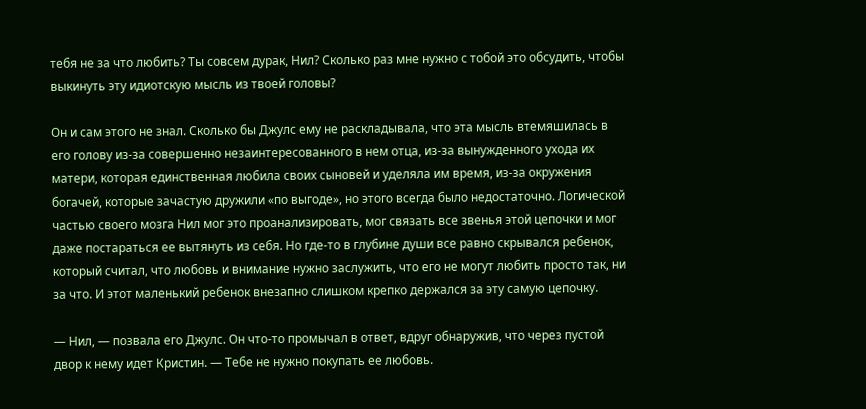тебя не за что любить? Ты совсем дурак, Нил? Сколько раз мне нужно с тобой это обсудить, чтобы выкинуть эту идиотскую мысль из твоей головы?

Он и сам этого не знал. Сколько бы Джулс ему не раскладывала, что эта мысль втемяшилась в его голову из-за совершенно незаинтересованного в нем отца, из-за вынужденного ухода их матери, которая единственная любила своих сыновей и уделяла им время, из-за окружения богачей, которые зачастую дружили «по выгоде», но этого всегда было недостаточно. Логической частью своего мозга Нил мог это проанализировать, мог связать все звенья этой цепочки и мог даже постараться ее вытянуть из себя. Но где-то в глубине души все равно скрывался ребенок, который считал, что любовь и внимание нужно заслужить, что его не могут любить просто так, ни за что. И этот маленький ребенок внезапно слишком крепко держался за эту самую цепочку.

— Нил, — позвала его Джулс. Он что-то промычал в ответ, вдруг обнаружив, что через пустой двор к нему идет Кристин. — Тебе не нужно покупать ее любовь.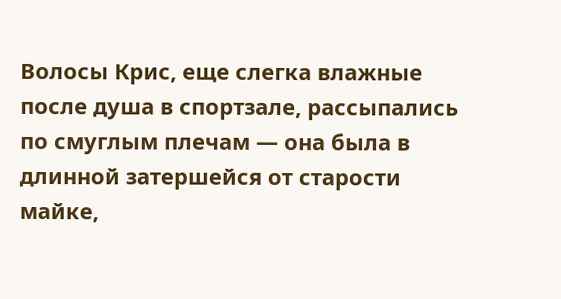Волосы Крис, еще слегка влажные после душа в спортзале, рассыпались по смуглым плечам — она была в длинной затершейся от старости майке,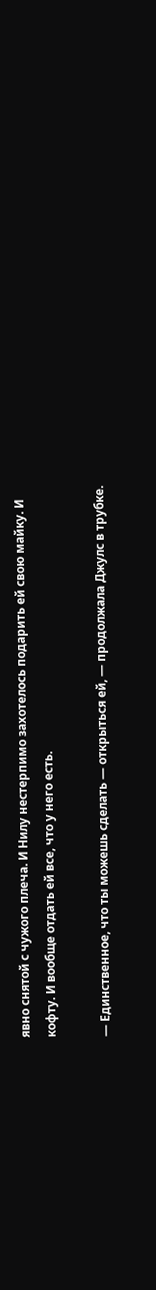явно снятой с чужого плеча. И Нилу нестерпимо захотелось подарить ей свою майку. И кофту. И вообще отдать ей все, что у него есть.

— Единственное, что ты можешь сделать — открыться ей, — продолжала Джулс в трубке.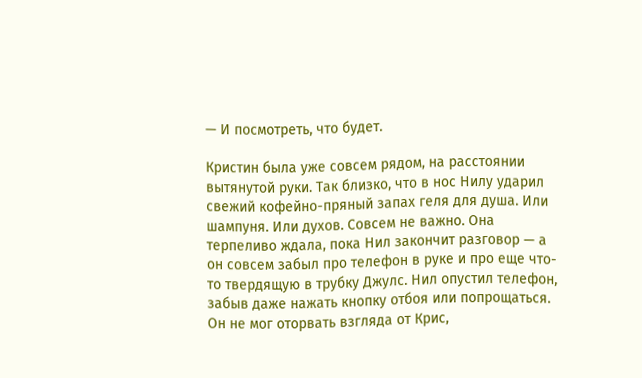— И посмотреть, что будет.

Кристин была уже совсем рядом, на расстоянии вытянутой руки. Так близко, что в нос Нилу ударил свежий кофейно-пряный запах геля для душа. Или шампуня. Или духов. Совсем не важно. Она терпеливо ждала, пока Нил закончит разговор — а он совсем забыл про телефон в руке и про еще что-то твердящую в трубку Джулс. Нил опустил телефон, забыв даже нажать кнопку отбоя или попрощаться. Он не мог оторвать взгляда от Крис,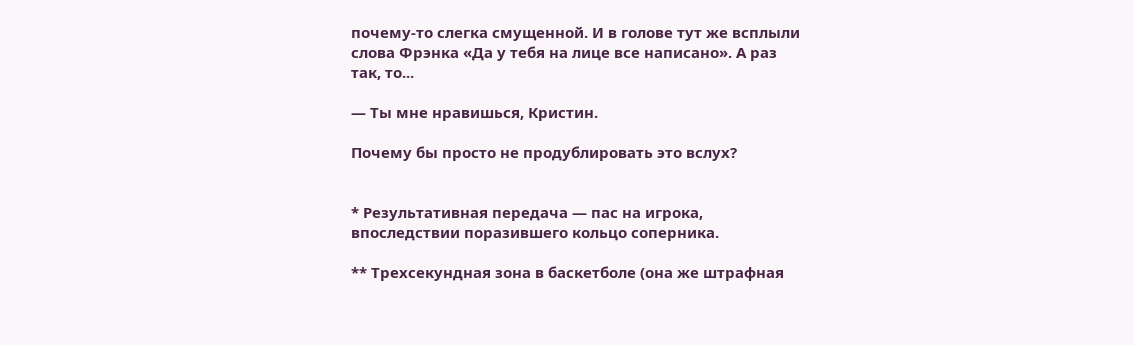почему-то слегка смущенной. И в голове тут же всплыли слова Фрэнка «Да у тебя на лице все написано». А раз так, то...

— Ты мне нравишься, Кристин.

Почему бы просто не продублировать это вслух?


* Результативная передача — пас на игрока, впоследствии поразившего кольцо соперника.

** Трехсекундная зона в баскетболе (она же штрафная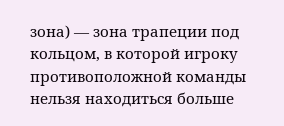зона) — зона трапеции под кольцом, в которой игроку противоположной команды нельзя находиться больше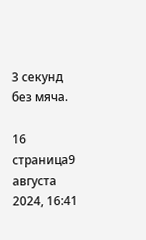3 секунд без мяча.

16 страница9 августа 2024, 16:41